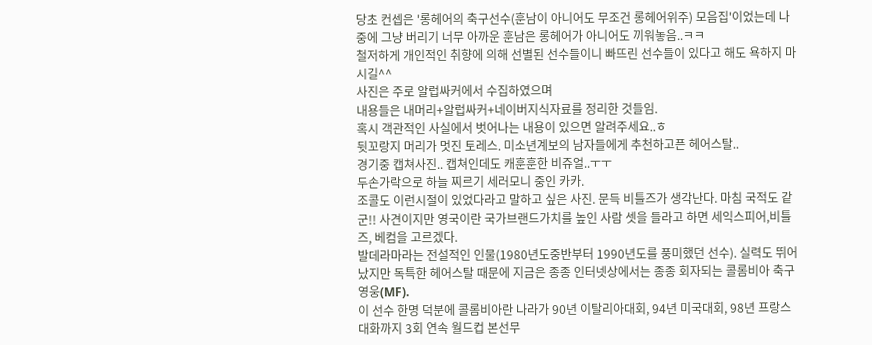당초 컨셉은 '롱헤어의 축구선수(훈남이 아니어도 무조건 롱헤어위주) 모음집'이었는데 나중에 그냥 버리기 너무 아까운 훈남은 롱헤어가 아니어도 끼워놓음..ㅋㅋ
철저하게 개인적인 취향에 의해 선별된 선수들이니 빠뜨린 선수들이 있다고 해도 욕하지 마시길^^
사진은 주로 알럽싸커에서 수집하였으며
내용들은 내머리+알럽싸커+네이버지식자료를 정리한 것들임.
혹시 객관적인 사실에서 벗어나는 내용이 있으면 알려주세요..ㅎ
뒷꼬랑지 머리가 멋진 토레스. 미소년계보의 남자들에게 추천하고픈 헤어스탈..
경기중 캡쳐사진.. 캡쳐인데도 캐훈훈한 비쥬얼..ㅜㅜ
두손가락으로 하늘 찌르기 세러모니 중인 카카.
조콜도 이런시절이 있었다라고 말하고 싶은 사진. 문득 비틀즈가 생각난다. 마침 국적도 같군!! 사견이지만 영국이란 국가브랜드가치를 높인 사람 셋을 들라고 하면 세익스피어,비틀즈, 베컴을 고르겠다.
발데라마라는 전설적인 인물(1980년도중반부터 1990년도를 풍미했던 선수). 실력도 뛰어났지만 독특한 헤어스탈 때문에 지금은 종종 인터넷상에서는 종종 회자되는 콜롬비아 축구영웅(MF).
이 선수 한명 덕분에 콜롬비아란 나라가 90년 이탈리아대회, 94년 미국대회, 98년 프랑스 대화까지 3회 연속 월드컵 본선무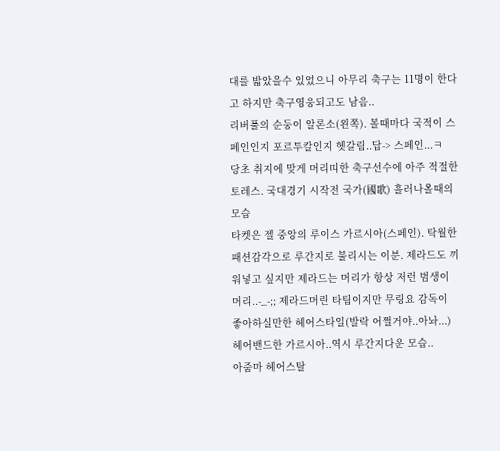대를 밟았을수 있었으니 아무리 축구는 11명이 한다고 하지만 축구영웅되고도 남음..
리버풀의 순둥이 알론소(왼쪽). 볼때마다 국적이 스페인인지 포르투칼인지 헷갈림..답-> 스페인...ㅋ
당초 취지에 맞게 머리띠한 축구선수에 아주 적절한 토레스. 국대경기 시작전 국가(國歌) 흘러나올때의 모습
타켓은 젤 중앙의 루이스 가르시아(스페인). 탁월한 패션감각으로 루간지로 불리시는 이분. 제라드도 끼워넣고 싶지만 제라드는 머리가 항상 저런 범생이 머리..-_-;; 제라드머린 타팀이지만 무링요 감독이 좋아하실만한 헤어스타일(발락 어쩔거야..아놔...)
헤어밴드한 가르시아..역시 루간지다운 모습..
아줌마 헤어스탈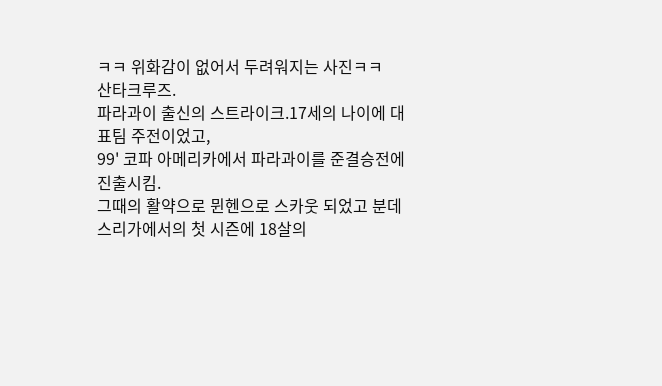ㅋㅋ 위화감이 없어서 두려워지는 사진ㅋㅋ
산타크루즈.
파라과이 출신의 스트라이크.17세의 나이에 대표팀 주전이었고,
99' 코파 아메리카에서 파라과이를 준결승전에 진출시킴.
그때의 활약으로 뮌헨으로 스카웃 되었고 분데스리가에서의 첫 시즌에 18살의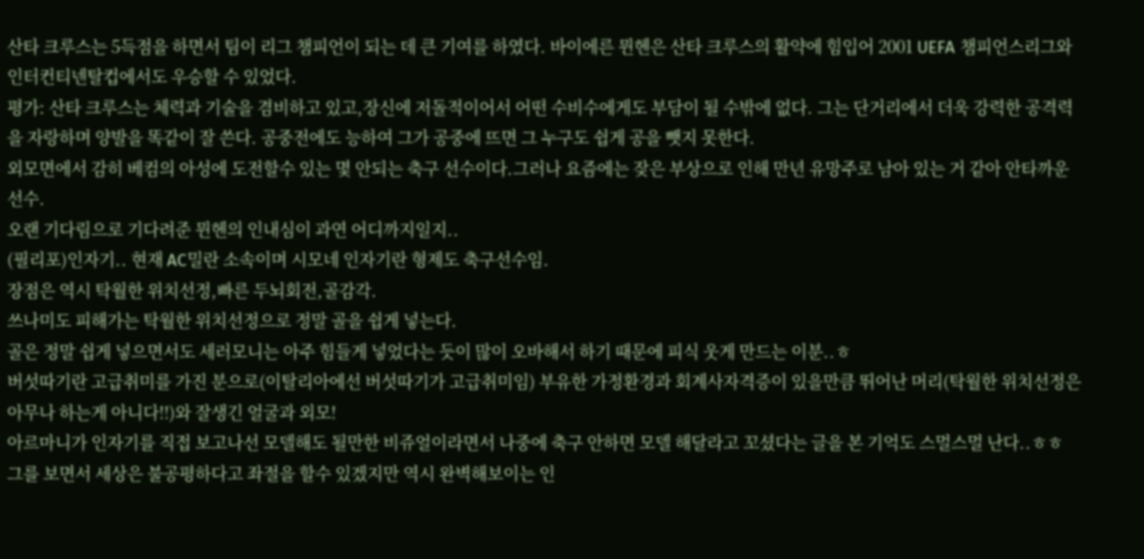산타 크루스는 5득점을 하면서 팀이 리그 챔피언이 되는 데 큰 기여를 하였다. 바이에른 뮌헨은 산타 크루스의 활약에 힘입어 2001 UEFA 챔피언스리그와 인터컨티넨탈컵에서도 우승할 수 있었다.
평가: 산타 크루스는 체력과 기술을 겸비하고 있고,장신에 저돌적이어서 어떤 수비수에게도 부담이 될 수밖에 없다. 그는 단거리에서 더욱 강력한 공격력을 자랑하며 양발을 똑같이 잘 쓴다. 공중전에도 능하여 그가 공중에 뜨면 그 누구도 쉽게 공을 뺏지 못한다.
외모면에서 감히 베컴의 아성에 도전할수 있는 몇 안되는 축구 선수이다.그러나 요즘에는 잦은 부상으로 인해 만년 유망주로 남아 있는 거 같아 안타까운 선수.
오랜 기다림으로 기다려준 뮌헨의 인내심이 과연 어디까지일지..
(필리포)인자기.. 현재 AC밀란 소속이며 시모네 인자기란 형제도 축구선수임.
장점은 역시 탁월한 위치선정,빠른 두뇌회전,골감각.
쓰나미도 피해가는 탁월한 위치선정으로 정말 골을 쉽게 넣는다.
골은 정말 쉽게 넣으면서도 세러모니는 아주 힘들게 넣었다는 듯이 많이 오바해서 하기 때문에 피식 웃게 만드는 이분..ㅎ
버섯따기란 고급취미를 가진 분으로(이탈리아에선 버섯따기가 고급취미임) 부유한 가정환경과 회계사자격증이 있을만큼 뛰어난 머리(탁월한 위치선정은 아무나 하는게 아니다!!)와 잘생긴 얼굴과 외모!
아르마니가 인자기를 직접 보고나선 모델해도 될만한 비쥬얼이라면서 나중에 축구 안하면 모델 해달라고 꼬셨다는 글을 본 기억도 스멀스멀 난다..ㅎㅎ
그를 보면서 세상은 불공평하다고 좌절을 할수 있겠지만 역시 완벽해보이는 인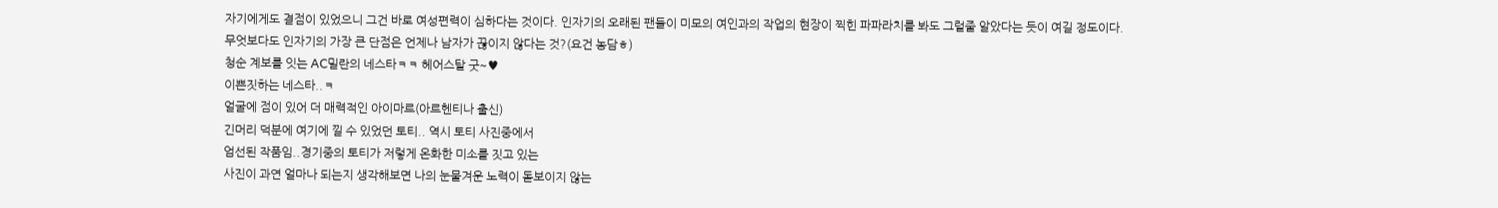자기에게도 결점이 있었으니 그건 바로 여성편력이 심하다는 것이다. 인자기의 오래된 팬들이 미모의 여인과의 작업의 현장이 찍힌 파파라치를 봐도 그럴줄 알았다는 듯이 여길 정도이다.
무엇보다도 인자기의 가장 큰 단점은 언제나 남자가 끊이지 않다는 것?(요건 농담ㅎ)
청순 계보를 잇는 AC밀란의 네스타ㅋㅋ 헤어스탈 굿~♥
이쁜짓하는 네스타..ㅋ
얼굴에 점이 있어 더 매력적인 아이마르(아르헨티나 출신)
긴머리 덕분에 여기에 낄 수 있었던 토티.. 역시 토티 사진중에서
엄선된 작품임..경기중의 토티가 저렇게 온화한 미소를 짓고 있는
사진이 과연 얼마나 되는지 생각해보면 나의 눈물겨운 노력이 돋보이지 않는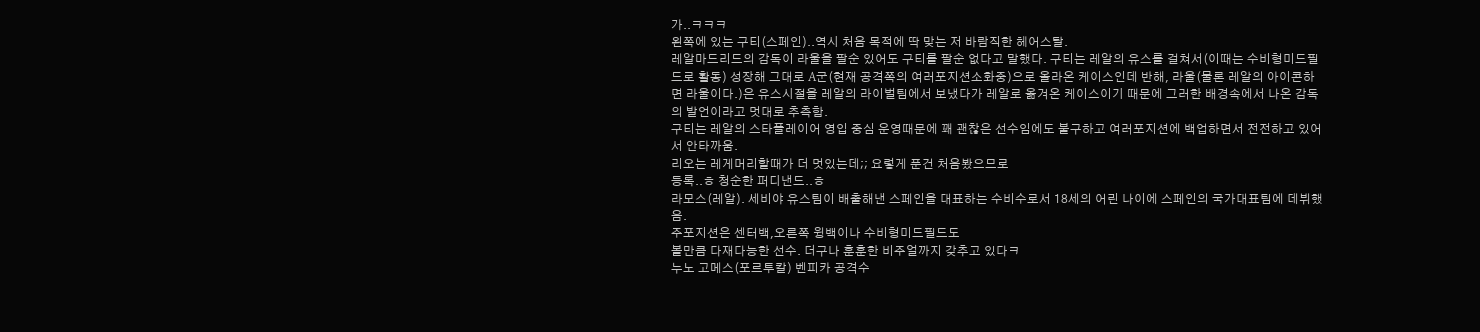가..ㅋㅋㅋ
왼쪽에 있는 구티(스페인)..역시 처음 목적에 딱 맞는 저 바람직한 헤어스탈.
레알마드리드의 감독이 라울을 팔순 있어도 구티를 팔순 없다고 말했다. 구티는 레알의 유스를 걸쳐서(이때는 수비형미드필드로 활동) 성장해 그대로 A군(현재 공격쪽의 여러포지션소화중)으로 올라온 케이스인데 반해, 라울(물론 레알의 아이콘하면 라울이다.)은 유스시절을 레알의 라이벌팀에서 보냈다가 레알로 옮겨온 케이스이기 때문에 그러한 배경속에서 나온 감독의 발언이라고 멋대로 추측함.
구티는 레알의 스타플레이어 영입 중심 운영때문에 꽤 괜찮은 선수임에도 불구하고 여러포지션에 백업하면서 전전하고 있어서 안타까움.
리오는 레게머리할때가 더 멋있는데;; 요렇게 푼건 처음봤으므로
등록..ㅎ 청순한 퍼디낸드..ㅎ
라모스(레알). 세비야 유스팀이 배출해낸 스페인을 대표하는 수비수로서 18세의 어린 나이에 스페인의 국가대표팀에 데뷔했음.
주포지션은 센터백,오른쪽 윙백이나 수비형미드필드도
볼만큼 다재다능한 선수. 더구나 훈훈한 비주얼까지 갖추고 있다ㅋ
누노 고메스(포르투칼) 벤피카 공격수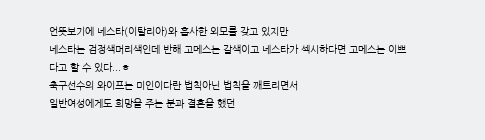언뜻보기에 네스타(이탈리아)와 흡사한 외모를 갖고 있지만
네스타는 검정색머리색인데 반해 고메스는 갈색이고 네스타가 섹시하다면 고메스는 이쁘다고 할 수 있다...ㅎ
축구선수의 와이프는 미인이다란 법칙아닌 법칙을 깨트리면서
일반여성에게도 희망을 주는 분과 결혼을 했던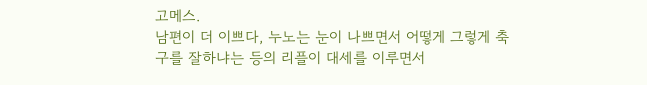고메스.
남편이 더 이쁘다, 누노는 눈이 나쁘면서 어떻게 그렇게 축구를 잘하냐는 등의 리플이 대세를 이루면서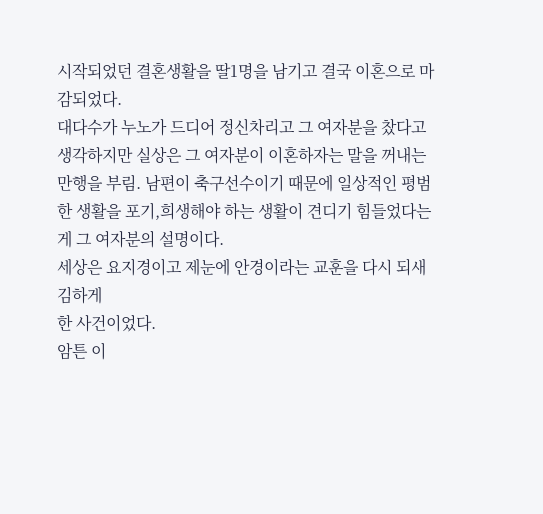시작되었던 결혼생활을 딸1명을 남기고 결국 이혼으로 마감되었다.
대다수가 누노가 드디어 정신차리고 그 여자분을 찼다고 생각하지만 실상은 그 여자분이 이혼하자는 말을 꺼내는 만행을 부림. 남편이 축구선수이기 때문에 일상적인 평범한 생활을 포기,희생해야 하는 생활이 견디기 힘들었다는게 그 여자분의 설명이다.
세상은 요지경이고 제눈에 안경이라는 교훈을 다시 되새김하게
한 사건이었다.
암튼 이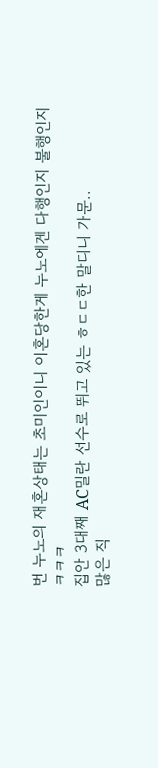번 누노의 재혼상태는 초미인이니 이혼당한게 누노에겐 다행인지 불행인지ㅋㅋㅋ
집안 3대째 AC밀란 선수로 뛰고 있는 ㅎㄷㄷ한 말디니 가문..
많은 직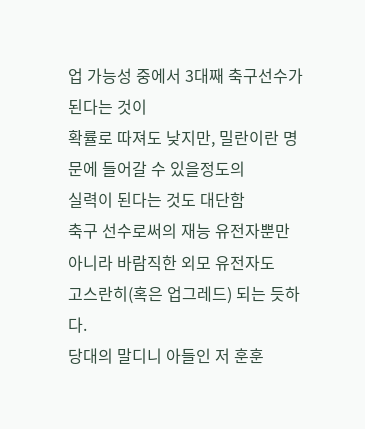업 가능성 중에서 3대째 축구선수가 된다는 것이
확률로 따져도 낮지만, 밀란이란 명문에 들어갈 수 있을정도의
실력이 된다는 것도 대단함
축구 선수로써의 재능 유전자뿐만 아니라 바람직한 외모 유전자도
고스란히(혹은 업그레드) 되는 듯하다.
당대의 말디니 아들인 저 훈훈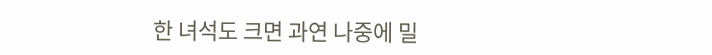한 녀석도 크면 과연 나중에 밀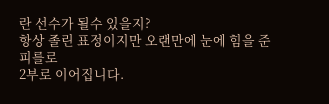란 선수가 될수 있을지?
항상 졸린 표정이지만 오랜만에 눈에 힘을 준 피를로
2부로 이어집니다.